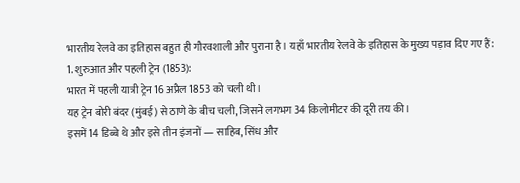भारतीय रेलवे का इतिहास बहुत ही गौरवशाली और पुराना है। यहाँ भारतीय रेलवे के इतिहास के मुख्य पड़ाव दिए गए हैं:
1. शुरुआत और पहली ट्रेन (1853):
भारत में पहली यात्री ट्रेन 16 अप्रैल 1853 को चली थी।
यह ट्रेन बोरी बंदर (मुंबई) से ठाणे के बीच चली, जिसने लगभग 34 किलोमीटर की दूरी तय की।
इसमें 14 डिब्बे थे और इसे तीन इंजनों — साहिब, सिंध और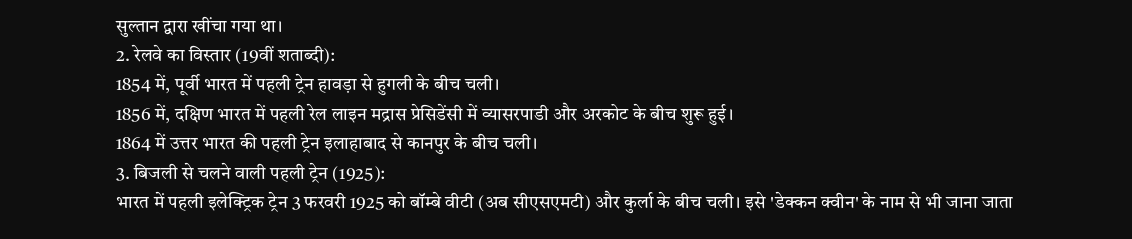सुल्तान द्वारा खींचा गया था।
2. रेलवे का विस्तार (19वीं शताब्दी):
1854 में, पूर्वी भारत में पहली ट्रेन हावड़ा से हुगली के बीच चली।
1856 में, दक्षिण भारत में पहली रेल लाइन मद्रास प्रेसिडेंसी में व्यासरपाडी और अरकोट के बीच शुरू हुई।
1864 में उत्तर भारत की पहली ट्रेन इलाहाबाद से कानपुर के बीच चली।
3. बिजली से चलने वाली पहली ट्रेन (1925):
भारत में पहली इलेक्ट्रिक ट्रेन 3 फरवरी 1925 को बॉम्बे वीटी (अब सीएसएमटी) और कुर्ला के बीच चली। इसे 'डेक्कन क्वीन' के नाम से भी जाना जाता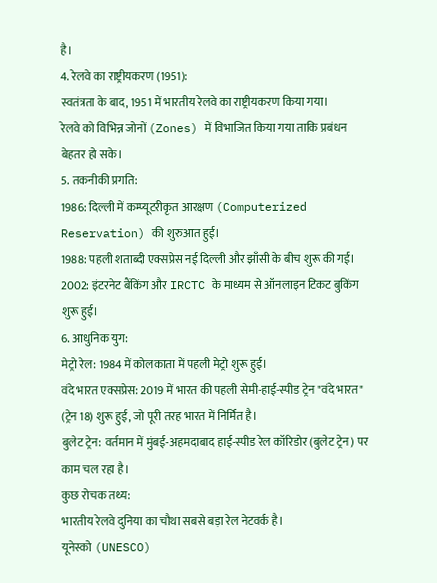है।
4. रेलवे का राष्ट्रीयकरण (1951):
स्वतंत्रता के बाद, 1951 में भारतीय रेलवे का राष्ट्रीयकरण किया गया।
रेलवे को विभिन्न जोनों (Zones) में विभाजित किया गया ताकि प्रबंधन बेहतर हो सके।
5. तकनीकी प्रगति:
1986: दिल्ली में कम्प्यूटरीकृत आरक्षण (Computerized Reservation) की शुरुआत हुई।
1988: पहली शताब्दी एक्सप्रेस नई दिल्ली और झाँसी के बीच शुरू की गई।
2002: इंटरनेट बैंकिंग और IRCTC के माध्यम से ऑनलाइन टिकट बुकिंग शुरू हुई।
6. आधुनिक युग:
मेट्रो रेल: 1984 में कोलकाता में पहली मेट्रो शुरू हुई।
वंदे भारत एक्सप्रेस: 2019 में भारत की पहली सेमी-हाई-स्पीड ट्रेन "वंदे भारत" (ट्रेन 18) शुरू हुई, जो पूरी तरह भारत में निर्मित है।
बुलेट ट्रेन: वर्तमान में मुंबई-अहमदाबाद हाई-स्पीड रेल कॉरिडोर (बुलेट ट्रेन) पर काम चल रहा है।
कुछ रोचक तथ्य:
भारतीय रेलवे दुनिया का चौथा सबसे बड़ा रेल नेटवर्क है।
यूनेस्को (UNESCO)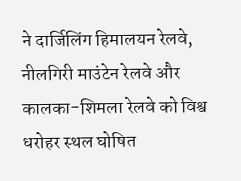ने दार्जिलिंग हिमालयन रेलवे, नीलगिरी माउंटेन रेलवे और कालका-शिमला रेलवे को विश्व धरोहर स्थल घोषित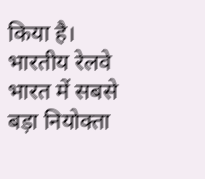किया है।
भारतीय रेलवे भारत में सबसे बड़ा नियोक्ता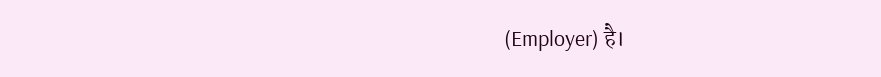(Employer) है।